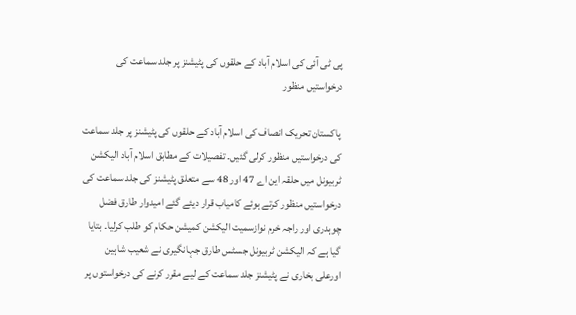پی ٹی آئی کی اسلام آباد کے حلقوں کی پٹیشنز پر جلد سماعت کی درخواستیں منظور

 پاکستان تحریک انصاف کی اسلام آباد کے حلقوں کی پٹیشنز پر جلد سماعت کی درخواستیں منظور کرلی گئیں۔ تفصیلات کے مطابق اسلام آباد الیکشن ٹربیونل میں حلقہ این اے 47 اور 48 سے متعلق پٹیشنز کی جلد سماعت کی درخواستیں منظور کرتے ہوئے کامیاب قرار دیئے گئے امیدوار طارق فضل چوہدری اور راجہ خرم نوازسمیت الیکشن کمیشن حکام کو طلب کرلیا۔ بتایا گیا ہے کہ الیکشن ٹربیونل جسٹس طارق جہانگیری نے شعیب شاہین اورعلی بخاری نے پٹیشنز جلد سماعت کے لیے مقرر کرنے کی درخواستوں پر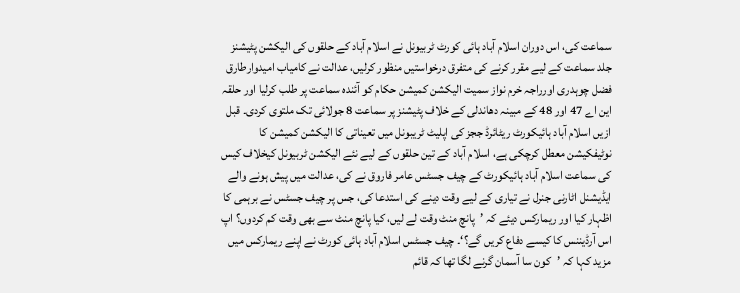سماعت کی، اس دوران اسلام آباد ہائی کورٹ ٹربیونل نے اسلام آباد کے حلقوں کی الیکشن پٹیشنز جلد سماعت کے لیے مقرر کرنے کی متفرق درخواستیں منظور کرلیں، عدالت نے کامیاب امیدوارطارق فضل چوہدری اورراجہ خرم نواز سمیت الیکشن کمیشن حکام کو آئندہ سماعت پر طلب کرلیا اور حلقہ این اے 47 اور 48 کے مبینہ دھاندلی کے خلاف پٹیشنز پر سماعت 8 جولائی تک ملتوی کردی۔ قبل ازیں اسلام آباد ہائیکورٹ ریٹائرڈ ججز کی اپلیٹ ٹریبونل میں تعیناتی کا الیکشن کمیشن کا نوٹیفکیشن معطل کرچکی ہے، اسلام آباد کے تین حلقوں کے لیے نئے الیکشن ٹربیونل کیخلاف کیس کی سماعت اسلام آباد ہائیکورٹ کے چیف جسٹس عامر فاروق نے کی، عدالت میں پیش ہونے والے ایڈیشنل اٹارنی جنرل نے تیاری کے لیے وقت دینے کی استدعا کی، جس پر چیف جسٹس نے برہمی کا اظہار کیا اور ریمارکس دیئے کہ ’پانچ منٹ وقت لے لیں، کیا پانچ منٹ سے بھی وقت کم کردوں؟ اپ اس آرڈیننس کا کیسے دفاع کریں گے؟‘۔ چیف جسٹس اسلام آباد ہائی کورٹ نے اپنے ریمارکس میں مزید کہا کہ ’کون سا آسمان گرنے لگا تھا کہ قائم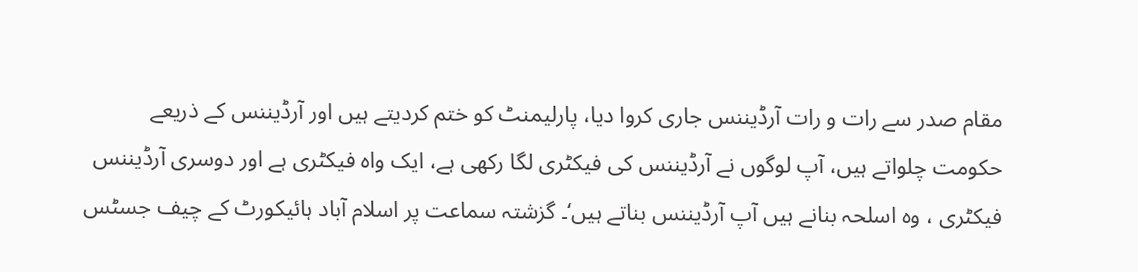مقام صدر سے رات و رات آرڈیننس جاری کروا دیا، پارلیمنٹ کو ختم کردیتے ہیں اور آرڈیننس کے ذریعے حکومت چلواتے ہیں، آپ لوگوں نے آرڈیننس کی فیکٹری لگا رکھی ہے، ایک واہ فیکٹری ہے اور دوسری آرڈیننس فیکٹری ، وہ اسلحہ بنانے ہیں آپ آرڈیننس بناتے ہیں‘۔ گزشتہ سماعت پر اسلام آباد ہائیکورٹ کے چیف جسٹس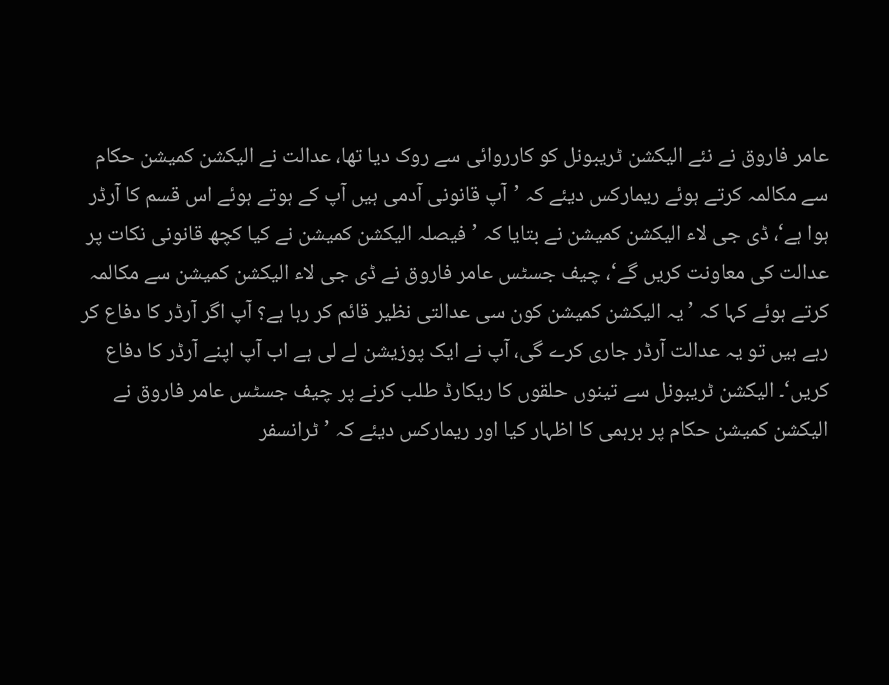عامر فاروق نے نئے الیکشن ٹریبونل کو کارروائی سے روک دیا تھا، عدالت نے الیکشن کمیشن حکام سے مکالمہ کرتے ہوئے ریمارکس دیئے کہ ’آپ قانونی آدمی ہیں آپ کے ہوتے ہوئے اس قسم کا آرڈر ہوا ہے‘، ڈی جی لاء الیکشن کمیشن نے بتایا کہ ’فیصلہ الیکشن کمیشن نے کیا کچھ قانونی نکات پر عدالت کی معاونت کریں گے‘، چیف جسٹس عامر فاروق نے ڈی جی لاء الیکشن کمیشن سے مکالمہ کرتے ہوئے کہا کہ ’یہ الیکشن کمیشن کون سی عدالتی نظیر قائم کر رہا ہے؟ آپ اگر آرڈر کا دفاع کر رہے ہیں تو یہ عدالت آرڈر جاری کرے گی، آپ نے ایک پوزیشن لے لی ہے اب آپ اپنے آرڈر کا دفاع کریں‘۔ الیکشن ٹریبونل سے تینوں حلقوں کا ریکارڈ طلب کرنے پر چیف جسٹس عامر فاروق نے الیکشن کمیشن حکام پر برہمی کا اظہار کیا اور ریمارکس دیئے کہ ’ٹرانسفر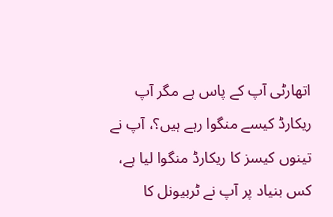اتھارٹی آپ کے پاس ہے مگر آپ ریکارڈ کیسے منگوا رہے ہیں؟، آپ نے تینوں کیسز کا ریکارڈ منگوا لیا ہے، کس بنیاد پر آپ نے ٹربیونل کا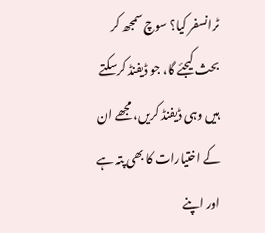ٹرانسفر کیا؟ سوچ سمجھ کر بحث کیجئے گا، جو ڈیفنڈ کرسکتے ہیں وہی ڈیفنڈ کریں، مجھے ان کے اختیارات کا بھی پتہ ہے اور اپنے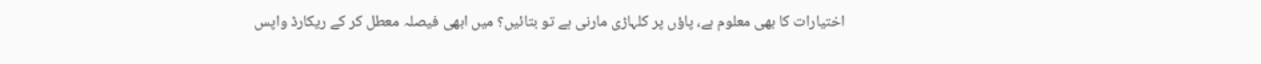اختیارات کا بھی معلوم ہے، پاؤں پر کلہاڑی مارنی ہے تو بتائیں؟ میں ابھی فیصلہ معطل کر کے ریکارڈ واپس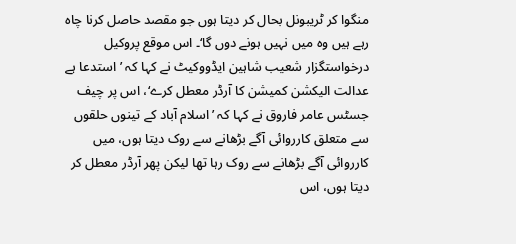منگوا کر ٹریبونل بحال کر دیتا ہوں جو مقصد حاصل کرنا چاہ رہے ہیں وہ میں نہیں ہونے دوں گا‘۔ اس موقع پروکیل درخواستگزار شعیب شاہین ایڈووکیٹ نے کہا کہ ’استدعا ہے عدالت الیکشن کمیشن کا آرڈر معطل کرے‘، اس پر چیف جسٹس عامر فاروق نے کہا کہ ’اسلام آباد کے تینوں حلقوں سے متعلق کارروائی آگے بڑھانے سے روک دیتا ہوں، میں کارروائی آگے بڑھانے سے روک رہا تھا لیکن پھر آرڈر معطل کر دیتا ہوں، اس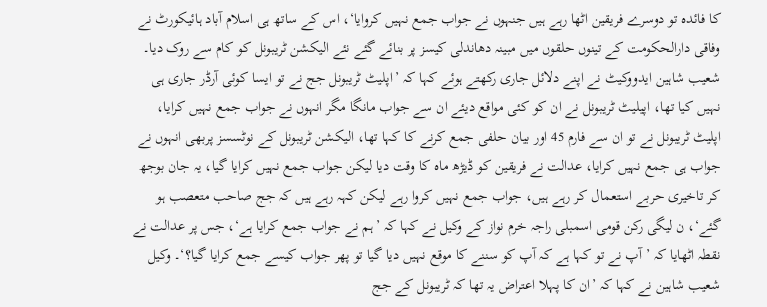کا فائدہ تو دوسرے فریقین اٹھا رہے ہیں جنہوں نے جواب جمع نہیں کروایا‘، اس کے ساتھ ہی اسلام آباد ہائیکورٹ نے وفاقی دارالحکومت کے تینوں حلقوں میں مبینہ دھاندلی کیسز پر بنائے گئے نئے الیکشن ٹریبونل کو کام سے روک دیا۔ شعیب شاہین ایدووکیٹ نے اپنے دلائل جاری رکھتے ہوئے کہا کہ ’اپلیٹ ٹریبونل جج نے تو ایسا کوئی آرڈر جاری ہی نہیں کیا تھا، اپیلیٹ ٹریبونل نے ان کو کئی مواقع دیئے ان سے جواب مانگا مگر انہوں نے جواب جمع نہیں کرایا، اپلیٹ ٹریبونل نے تو ان سے فارم 45 اور بیان حلفی جمع کرنے کا کہا تھا، الیکشن ٹریبونل کے نوٹسسز پربھی انہوں نے جواب ہی جمع نہیں کرایا، عدالت نے فریقین کو ڈیڑھ ماہ کا وقت دیا لیکن جواب جمع نہیں کرایا گیا، یہ جان بوجھ کر تاخیری حربے استعمال کر رہے ہیں، جواب جمع نہیں کروا رہے لیکن کہہ رہے ہیں کہ جج صاحب متعصب ہو گئے‘، ن لیگی رکن قومی اسمبلی راجہ خرم نواز کے وکیل نے کہا کہ ’ہم نے جواب جمع کرایا ہے‘، جس پر عدالت نے نقطہ اٹھایا کہ ’آپ نے تو کہا ہے کہ آپ کو سننے کا موقع نہیں دیا گیا تو پھر جواب کیسے جمع کرایا گیا؟‘۔ وکیل شعیب شاہین نے کہا کہ ’ان کا پہلا اعتراض یہ تھا کہ ٹریبونل کے جج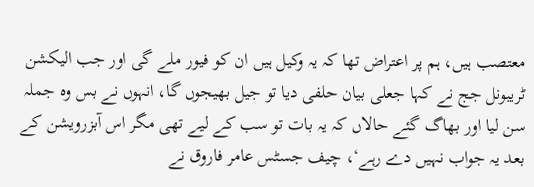معتصب ہیں، ہم پر اعتراض تھا کہ یہ وکیل ہیں ان کو فیور ملے گی اور جب الیکشن ٹریبونل جج نے کہا جعلی بیان حلفی دیا تو جیل بھیجوں گا، انہوں نے بس وہ جملہ سن لیا اور بھاگ گئے حالاں کہ یہ بات تو سب کے لیے تھی مگر اس آبزرویشن کے بعد یہ جواب نہیں دے رہے‘، چیف جسٹس عامر فاروق نے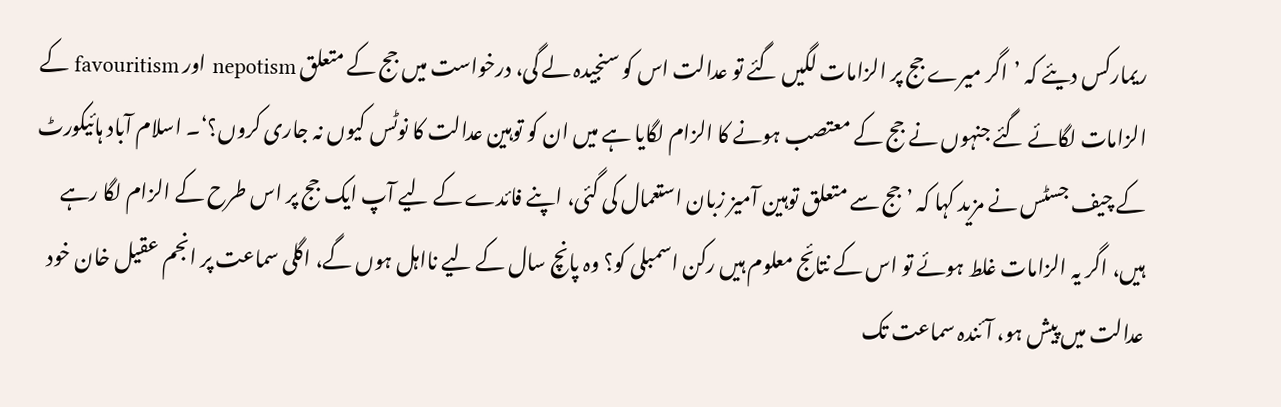ریمارکس دیئے کہ ’اگر میرے جج پر الزامات لگیں گئے تو عدالت اس کو سنجیدہ لے گی، درخواست میں جج کے متعلق nepotism اور favouritism کے الزامات لگائے گئے جنہوں نے جج کے معتصب ہونے کا الزام لگایا ہے میں ان کو توہین عدالت کا نوٹس کیوں نہ جاری کروں؟‘۔ اسلام آباد ہائیکورٹ کے چیف جسٹس نے مزید کہا کہ ’جج سے متعلق توہین آمیز زبان استعمال کی گئی، اپنے فائدے کے لیے آپ ایک جج پر اس طرح کے الزام لگا رہے ہیں، اگر یہ الزامات غلط ہوئے تو اس کے نتائج معلوم ہیں رکن اسمبلی کو؟ وہ پانچ سال کے لیے نااہل ہوں گے، اگلی سماعت پر انجم عقیل خان خود عدالت میں پیش ہو، آئندہ سماعت تک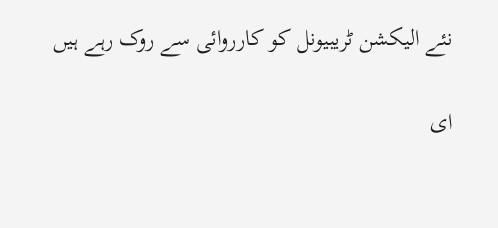نئے الیکشن ٹریبیونل کو کارروائی سے روک رہے ہیں

ای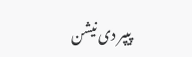پیپر دی نیشن